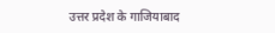उत्तर प्रदेश के गाजियाबाद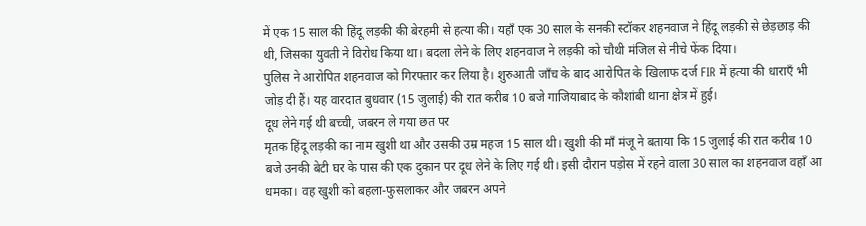में एक 15 साल की हिंदू लड़की की बेरहमी से हत्या की। यहाँ एक 30 साल के सनकी स्टॉकर शहनवाज ने हिंदू लड़की से छेड़छाड़ की थी, जिसका युवती ने विरोध किया था। बदला लेने के लिए शहनवाज ने लड़की को चौथी मंजिल से नीचे फेंक दिया।
पुलिस ने आरोपित शहनवाज को गिरफ्तार कर लिया है। शुरुआती जाँच के बाद आरोपित के खिलाफ दर्ज FIR में हत्या की धाराएँ भी जोड़ दी हैं। यह वारदात बुधवार (15 जुलाई) की रात करीब 10 बजे गाजियाबाद के कौशांबी थाना क्षेत्र में हुई।
दूध लेने गई थी बच्ची, जबरन ले गया छत पर
मृतक हिंदू लड़की का नाम खुशी था और उसकी उम्र महज 15 साल थी। खुशी की माँ मंजू ने बताया कि 15 जुलाई की रात करीब 10 बजे उनकी बेटी घर के पास की एक दुकान पर दूध लेने के लिए गई थी। इसी दौरान पड़ोस में रहने वाला 30 साल का शहनवाज वहाँ आ धमका। वह खुशी को बहला-फुसलाकर और जबरन अपने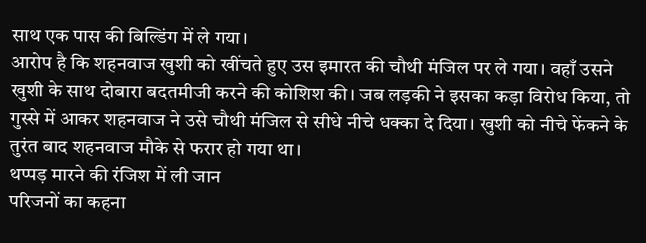साथ एक पास की बिल्डिंग में ले गया।
आरोप है कि शहनवाज खुशी को खींचते हुए उस इमारत की चौथी मंजिल पर ले गया। वहाँ उसने खुशी के साथ दोबारा बदतमीजी करने की कोशिश की। जब लड़की ने इसका कड़ा विरोध किया, तो गुस्से में आकर शहनवाज ने उसे चौथी मंजिल से सीधे नीचे धक्का दे दिया। खुशी को नीचे फेंकने के तुरंत बाद शहनवाज मौके से फरार हो गया था।
थप्पड़ मारने की रंजिश में ली जान
परिजनों का कहना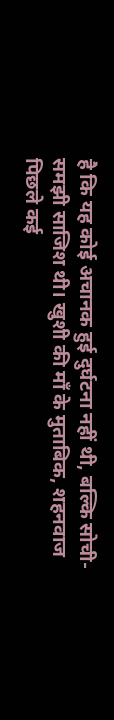है कि यह कोई अचानक हुई दुर्घटना नहीं थी, बल्कि सोची-समझी साजिश थी। खुशी की माँ के मुताबिक, शहनवाज पिछले कई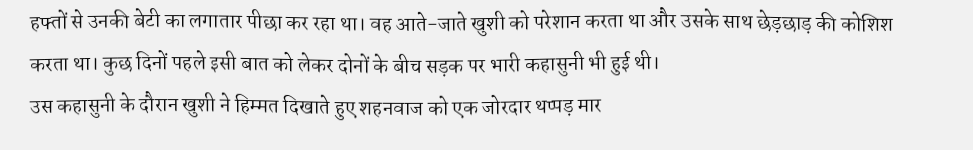हफ्तों से उनकी बेटी का लगातार पीछा कर रहा था। वह आते-जाते खुशी को परेशान करता था और उसके साथ छेड़छाड़ की कोशिश करता था। कुछ दिनों पहले इसी बात को लेकर दोनों के बीच सड़क पर भारी कहासुनी भी हुई थी।
उस कहासुनी के दौरान खुशी ने हिम्मत दिखाते हुए शहनवाज को एक जोरदार थप्पड़ मार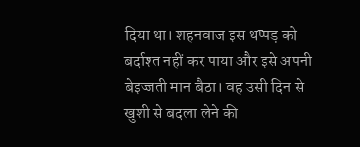दिया था। शहनवाज इस थप्पड़ को बर्दाश्त नहीं कर पाया और इसे अपनी बेइज्जती मान बैठा। वह उसी दिन से खुशी से बदला लेने की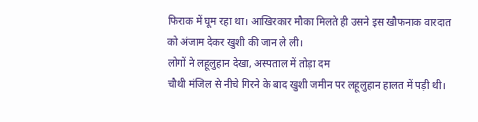फिराक में घूम रहा था। आखिरकार मौका मिलते ही उसने इस खौफनाक वारदात को अंजाम देकर खुशी की जान ले ली।
लोगों ने लहूलुहान देखा, अस्पताल में तोड़ा दम
चौथी मंजिल से नीचे गिरने के बाद खुशी जमीन पर लहूलुहान हालत में पड़ी थी।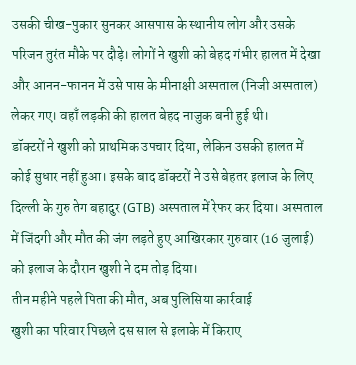उसकी चीख-पुकार सुनकर आसपास के स्थानीय लोग और उसके परिजन तुरंत मौके पर दौड़े। लोगों ने खुशी को बेहद गंभीर हालत में देखा और आनन-फानन में उसे पास के मीनाक्षी अस्पताल (निजी अस्पताल) लेकर गए। वहाँ लड़की की हालत बेहद नाजुक बनी हुई थी।
डॉक्टरों ने खुशी को प्राथमिक उपचार दिया, लेकिन उसकी हालत में कोई सुधार नहीं हुआ। इसके बाद डॉक्टरों ने उसे बेहतर इलाज के लिए दिल्ली के गुरु तेग बहादुर (GTB) अस्पताल में रेफर कर दिया। अस्पताल में जिंदगी और मौत की जंग लड़ते हुए आखिरकार गुरुवार (16 जुलाई) को इलाज के दौरान खुशी ने दम तोड़ दिया।
तीन महीने पहले पिता की मौत, अब पुलिसिया कार्रवाई
खुशी का परिवार पिछले दस साल से इलाके में किराए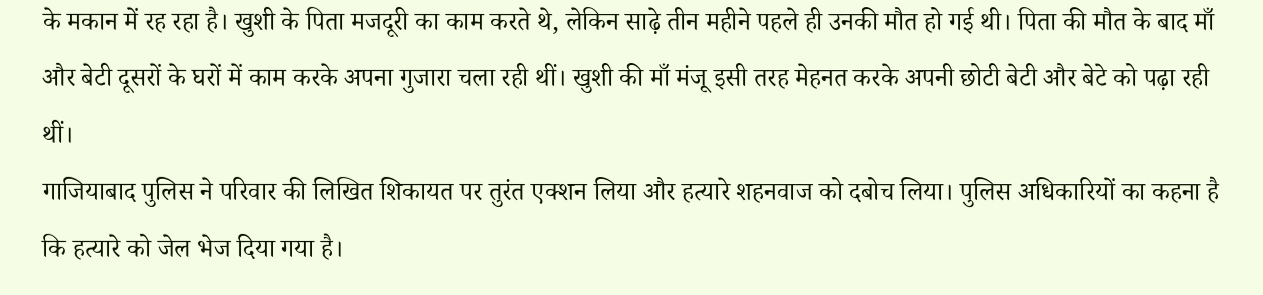के मकान में रह रहा है। खुशी के पिता मजदूरी का काम करते थे, लेकिन साढ़े तीन महीने पहले ही उनकी मौत हो गई थी। पिता की मौत के बाद माँ और बेटी दूसरों के घरों में काम करके अपना गुजारा चला रही थीं। खुशी की माँ मंजू इसी तरह मेहनत करके अपनी छोटी बेटी और बेटे को पढ़ा रही थीं।
गाजियाबाद पुलिस ने परिवार की लिखित शिकायत पर तुरंत एक्शन लिया और हत्यारे शहनवाज को दबोच लिया। पुलिस अधिकारियों का कहना है कि हत्यारे को जेल भेज दिया गया है।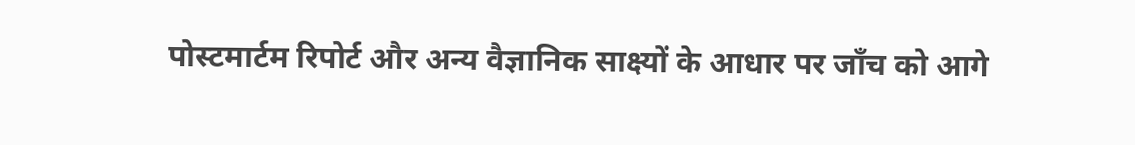पोस्टमार्टम रिपोर्ट और अन्य वैज्ञानिक साक्ष्यों के आधार पर जाँच को आगे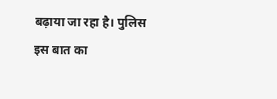बढ़ाया जा रहा है। पुलिस इस बात का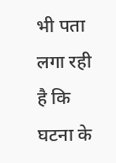भी पता लगा रही है कि घटना के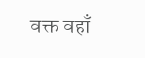वक्त वहाँ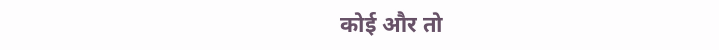कोई और तो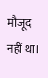मौजूद नहीं था।